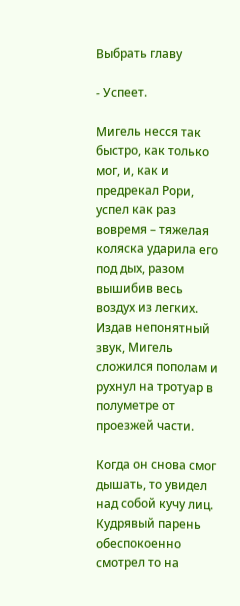Выбрать главу

- Успеет.

Мигель несся так быстро, как только мог, и, как и предрекал Рори, успел как раз вовремя – тяжелая коляска ударила его под дых, разом вышибив весь воздух из легких. Издав непонятный звук, Мигель сложился пополам и рухнул на тротуар в полуметре от проезжей части.

Когда он снова смог дышать, то увидел над собой кучу лиц. Кудрявый парень обеспокоенно смотрел то на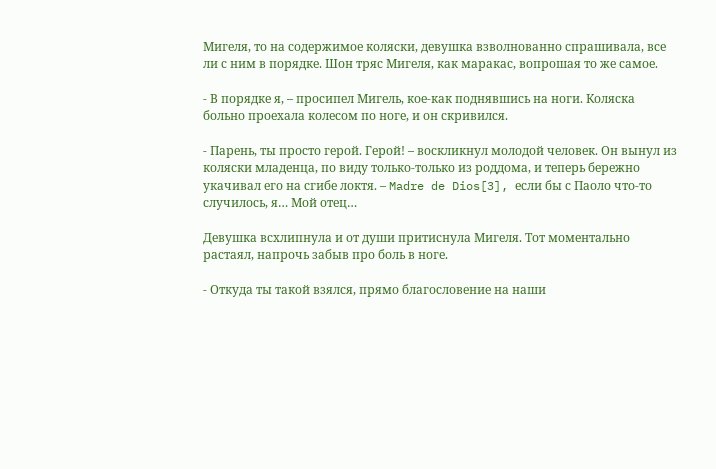Мигеля, то на содержимое коляски, девушка взволнованно спрашивала, все ли с ним в порядке. Шон тряс Мигеля, как маракас, вопрошая то же самое.

- В порядке я, – просипел Мигель, кое-как поднявшись на ноги. Коляска больно проехала колесом по ноге, и он скривился.

- Парень, ты просто герой. Герой! – воскликнул молодой человек. Он вынул из коляски младенца, по виду только-только из роддома, и теперь бережно укачивал его на сгибе локтя. – Madre de Dios[3], если бы с Паоло что-то случилось, я… Мой отец…

Девушка всхлипнула и от души притиснула Мигеля. Тот моментально растаял, напрочь забыв про боль в ноге.

- Откуда ты такой взялся, прямо благословение на наши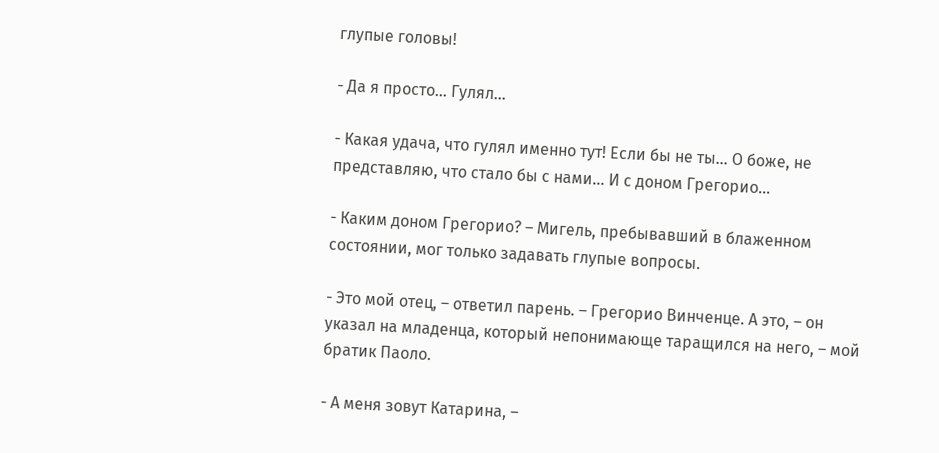глупые головы!

- Да я просто… Гулял…

- Какая удача, что гулял именно тут! Если бы не ты… О боже, не представляю, что стало бы с нами… И с доном Грегорио…

- Каким доном Грегорио? – Мигель, пребывавший в блаженном состоянии, мог только задавать глупые вопросы.

- Это мой отец, – ответил парень. – Грегорио Винченце. А это, – он указал на младенца, который непонимающе таращился на него, – мой братик Паоло.

- А меня зовут Катарина, –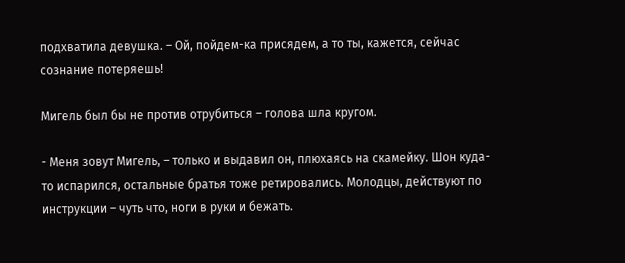подхватила девушка. – Ой, пойдем-ка присядем, а то ты, кажется, сейчас сознание потеряешь!

Мигель был бы не против отрубиться – голова шла кругом.

- Меня зовут Мигель, – только и выдавил он, плюхаясь на скамейку. Шон куда-то испарился, остальные братья тоже ретировались. Молодцы, действуют по инструкции – чуть что, ноги в руки и бежать.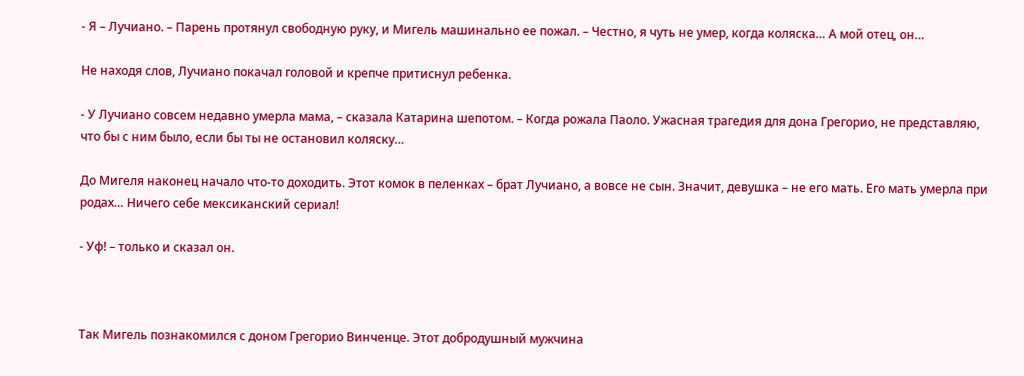- Я – Лучиано. – Парень протянул свободную руку, и Мигель машинально ее пожал. – Честно, я чуть не умер, когда коляска… А мой отец, он…

Не находя слов, Лучиано покачал головой и крепче притиснул ребенка.

- У Лучиано совсем недавно умерла мама, – сказала Катарина шепотом. – Когда рожала Паоло. Ужасная трагедия для дона Грегорио, не представляю, что бы с ним было, если бы ты не остановил коляску…

До Мигеля наконец начало что-то доходить. Этот комок в пеленках – брат Лучиано, а вовсе не сын. Значит, девушка – не его мать. Его мать умерла при родах… Ничего себе мексиканский сериал!

- Уф! – только и сказал он.



Так Мигель познакомился с доном Грегорио Винченце. Этот добродушный мужчина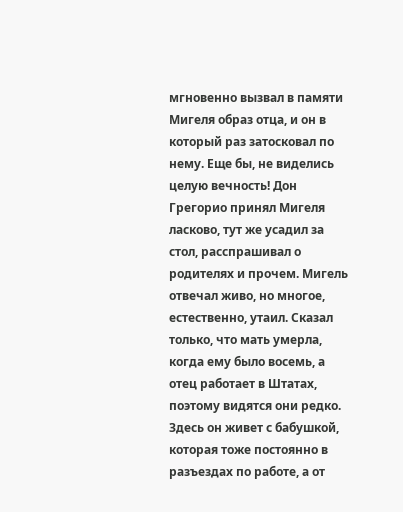мгновенно вызвал в памяти Мигеля образ отца, и он в который раз затосковал по нему. Еще бы, не виделись целую вечность! Дон Грегорио принял Мигеля ласково, тут же усадил за стол, расспрашивал о родителях и прочем. Мигель отвечал живо, но многое, естественно, утаил. Сказал только, что мать умерла, когда ему было восемь, а отец работает в Штатах, поэтому видятся они редко. Здесь он живет с бабушкой, которая тоже постоянно в разъездах по работе, а от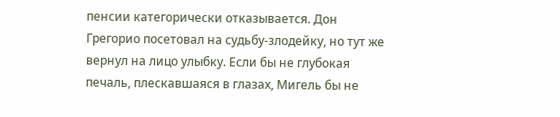пенсии категорически отказывается. Дон Грегорио посетовал на судьбу-злодейку, но тут же вернул на лицо улыбку. Если бы не глубокая печаль, плескавшаяся в глазах, Мигель бы не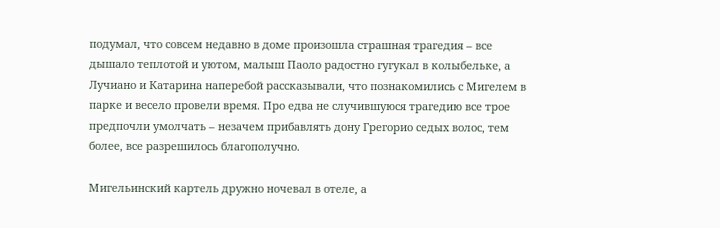подумал, что совсем недавно в доме произошла страшная трагедия – все дышало теплотой и уютом, малыш Паоло радостно гугукал в колыбельке, а Лучиано и Катарина наперебой рассказывали, что познакомились с Мигелем в парке и весело провели время. Про едва не случившуюся трагедию все трое предпочли умолчать – незачем прибавлять дону Грегорио седых волос, тем более, все разрешилось благополучно.

Мигельинский картель дружно ночевал в отеле, а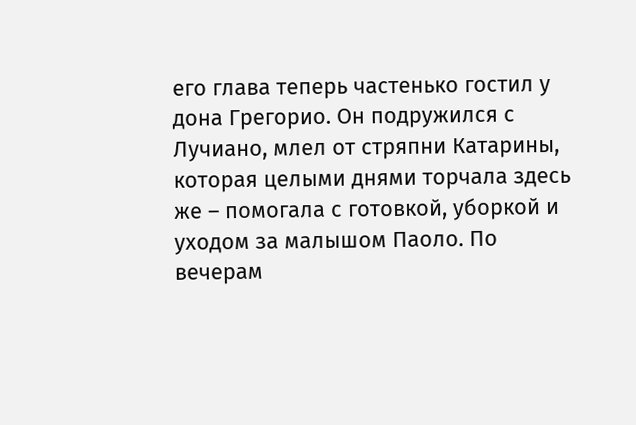его глава теперь частенько гостил у дона Грегорио. Он подружился с Лучиано, млел от стряпни Катарины, которая целыми днями торчала здесь же – помогала с готовкой, уборкой и уходом за малышом Паоло. По вечерам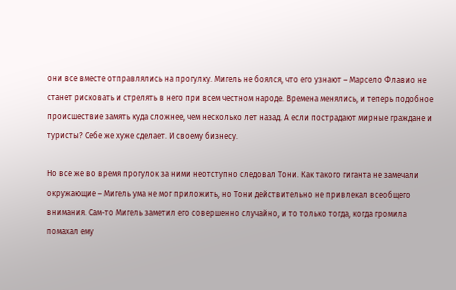они все вместе отправлялись на прогулку. Мигель не боялся, что его узнают – Марсело Флавио не станет рисковать и стрелять в него при всем честном народе. Времена менялись, и теперь подобное происшествие замять куда сложнее, чем несколько лет назад. А если пострадают мирные граждане и туристы? Себе же хуже сделает. И своему бизнесу.

Но все же во время прогулок за ними неотступно следовал Тони. Как такого гиганта не замечали окружающие – Мигель ума не мог приложить, но Тони действительно не привлекал всеобщего внимания. Сам-то Мигель заметил его совершенно случайно, и то только тогда, когда громила помахал ему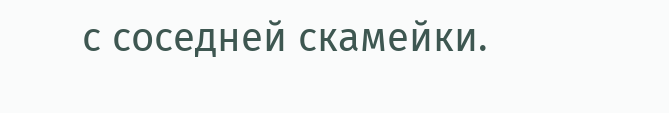с соседней скамейки.